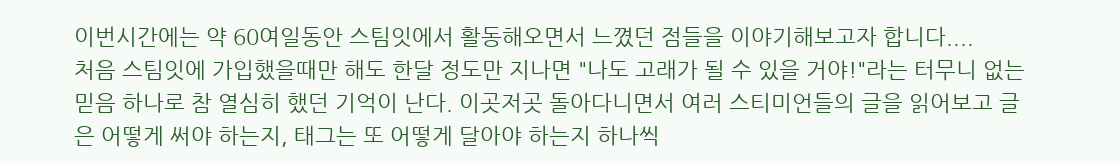이번시간에는 약 60여일동안 스팀잇에서 활동해오면서 느꼈던 점들을 이야기해보고자 합니다....
처음 스팀잇에 가입했을때만 해도 한달 정도만 지나면 "나도 고래가 될 수 있을 거야!"라는 터무니 없는 믿음 하나로 참 열심히 했던 기억이 난다. 이곳저곳 돌아다니면서 여러 스티미언들의 글을 읽어보고 글은 어떻게 써야 하는지, 태그는 또 어떻게 달아야 하는지 하나씩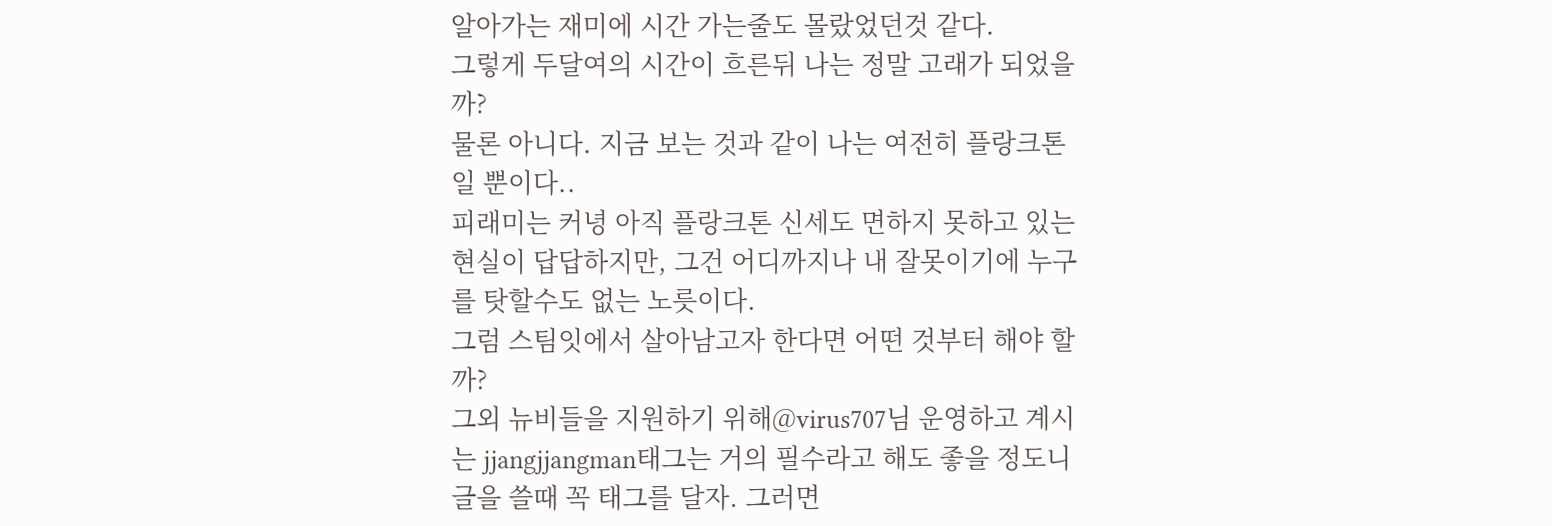알아가는 재미에 시간 가는줄도 몰랐었던것 같다.
그렇게 두달여의 시간이 흐른뒤 나는 정말 고래가 되었을까?
물론 아니다. 지금 보는 것과 같이 나는 여전히 플랑크톤일 뿐이다..
피래미는 커녕 아직 플랑크톤 신세도 면하지 못하고 있는 현실이 답답하지만, 그건 어디까지나 내 잘못이기에 누구를 탓할수도 없는 노릇이다.
그럼 스팀잇에서 살아남고자 한다면 어떤 것부터 해야 할까?
그외 뉴비들을 지원하기 위해@virus707님 운영하고 계시는 jjangjjangman태그는 거의 필수라고 해도 좋을 정도니 글을 쓸때 꼭 태그를 달자. 그러면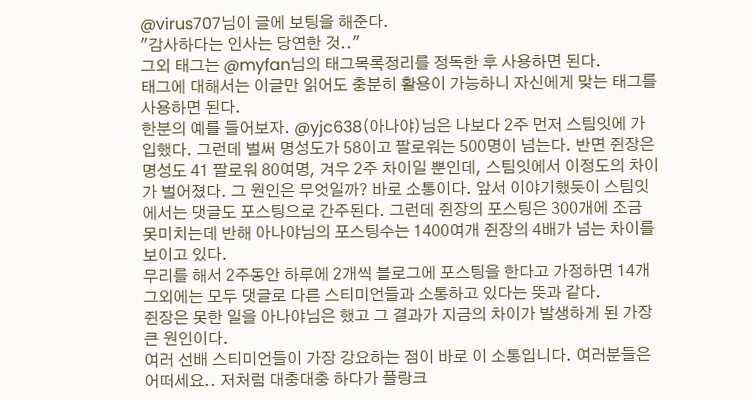@virus707님이 글에 보팅을 해준다.
"감사하다는 인사는 당연한 것.."
그외 태그는 @myfan님의 태그목록정리를 정독한 후 사용하면 된다.
태그에 대해서는 이글만 읽어도 충분히 활용이 가능하니 자신에게 맞는 태그를 사용하면 된다.
한분의 예를 들어보자. @yjc638(아나야)님은 나보다 2주 먼저 스팀잇에 가입했다. 그런데 벌써 명성도가 58이고 팔로워는 500명이 넘는다. 반면 쥔장은 명성도 41 팔로워 80여명, 겨우 2주 차이일 뿐인데, 스팀잇에서 이정도의 차이가 벌어졌다. 그 원인은 무엇일까? 바로 소통이다. 앞서 이야기했듯이 스팀잇에서는 댓글도 포스팅으로 간주된다. 그런데 쥔장의 포스팅은 300개에 조금 못미치는데 반해 아나야님의 포스팅수는 1400여개 쥔장의 4배가 넘는 차이를 보이고 있다.
무리를 해서 2주동안 하루에 2개씩 블로그에 포스팅을 한다고 가정하면 14개 그외에는 모두 댓글로 다른 스티미언들과 소통하고 있다는 뜻과 같다.
쥔장은 못한 일을 아나야님은 했고 그 결과가 지금의 차이가 발생하게 된 가장 큰 원인이다.
여러 선배 스티미언들이 가장 강요하는 점이 바로 이 소통입니다. 여러분들은 어떠세요.. 저처럼 대충대충 하다가 플랑크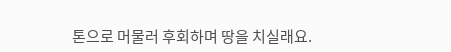톤으로 머물러 후회하며 땅을 치실래요.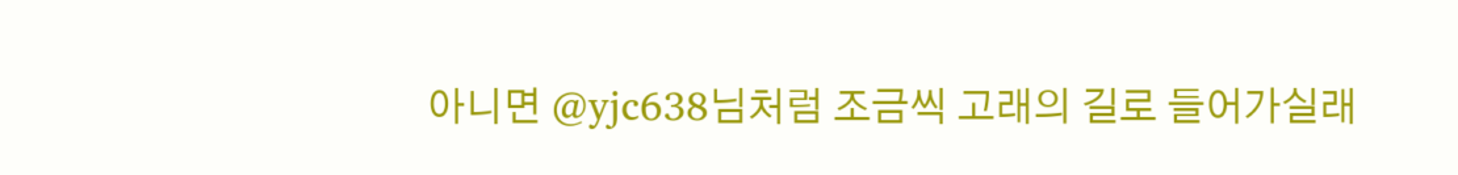아니면 @yjc638님처럼 조금씩 고래의 길로 들어가실래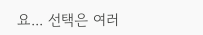요... 선택은 여러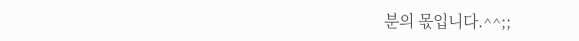분의 몫입니다.^^;;